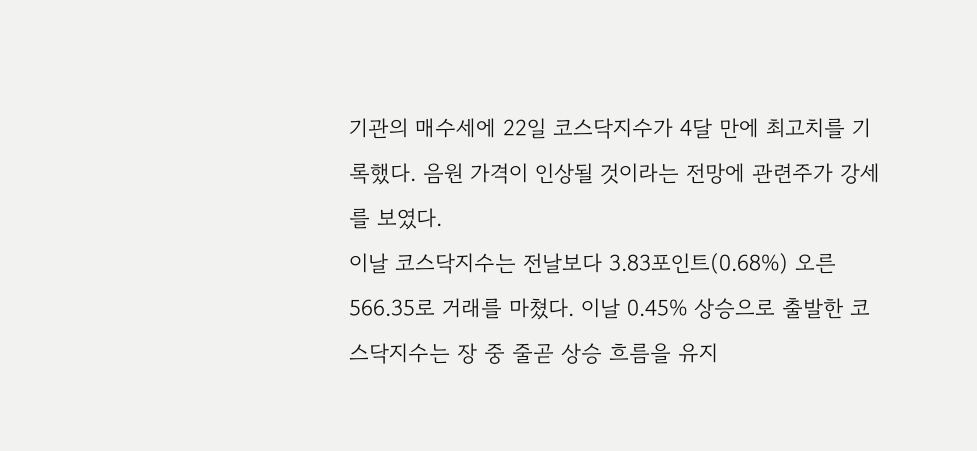기관의 매수세에 22일 코스닥지수가 4달 만에 최고치를 기록했다. 음원 가격이 인상될 것이라는 전망에 관련주가 강세를 보였다.
이날 코스닥지수는 전날보다 3.83포인트(0.68%) 오른 566.35로 거래를 마쳤다. 이날 0.45% 상승으로 출발한 코스닥지수는 장 중 줄곧 상승 흐름을 유지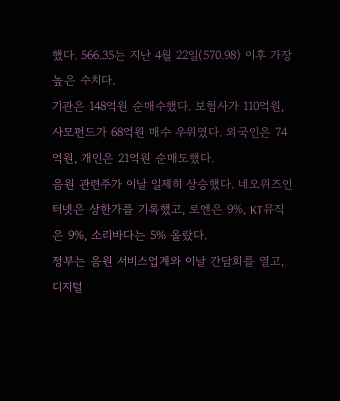했다. 566.35는 지난 4월 22일(570.98) 이후 가장 높은 수치다.
기관은 148억원 순매수했다. 보험사가 110억원, 사모펀드가 68억원 매수 우위였다. 외국인은 74억원, 개인은 21억원 순매도했다.
음원 관련주가 이날 일제히 상승했다. 네오위즈인터넷은 상한가를 기록했고, 로엔은 9%, KT뮤직은 9%, 소리바다는 5% 올랐다.
정부는 음원 서비스업계와 이날 간담회를 열고, 디지털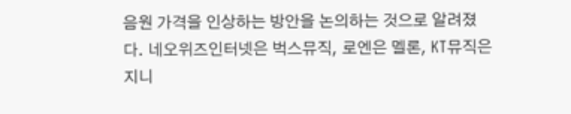음원 가격을 인상하는 방안을 논의하는 것으로 알려졌다. 네오위즈인터넷은 벅스뮤직, 로엔은 멜론, KT뮤직은 지니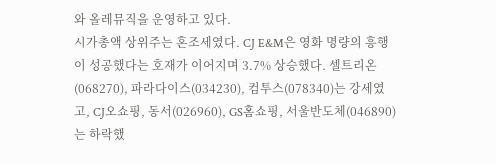와 올레뮤직을 운영하고 있다.
시가총액 상위주는 혼조세였다. CJ E&M은 영화 명량의 흥행이 성공했다는 호재가 이어지며 3.7% 상승했다. 셀트리온(068270), 파라다이스(034230), 컴투스(078340)는 강세였고, CJ오쇼핑, 동서(026960), GS홈쇼핑, 서울반도체(046890)는 하락했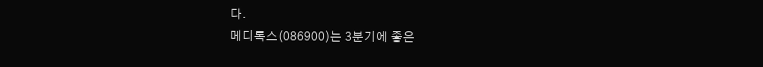다.
메디톡스(086900)는 3분기에 좋은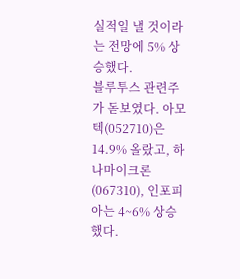실적일 낼 것이라는 전망에 5% 상승했다.
블루투스 관련주가 돋보였다. 아모텍(052710)은 14.9% 올랐고, 하나마이크론(067310), 인포피아는 4~6% 상승했다.